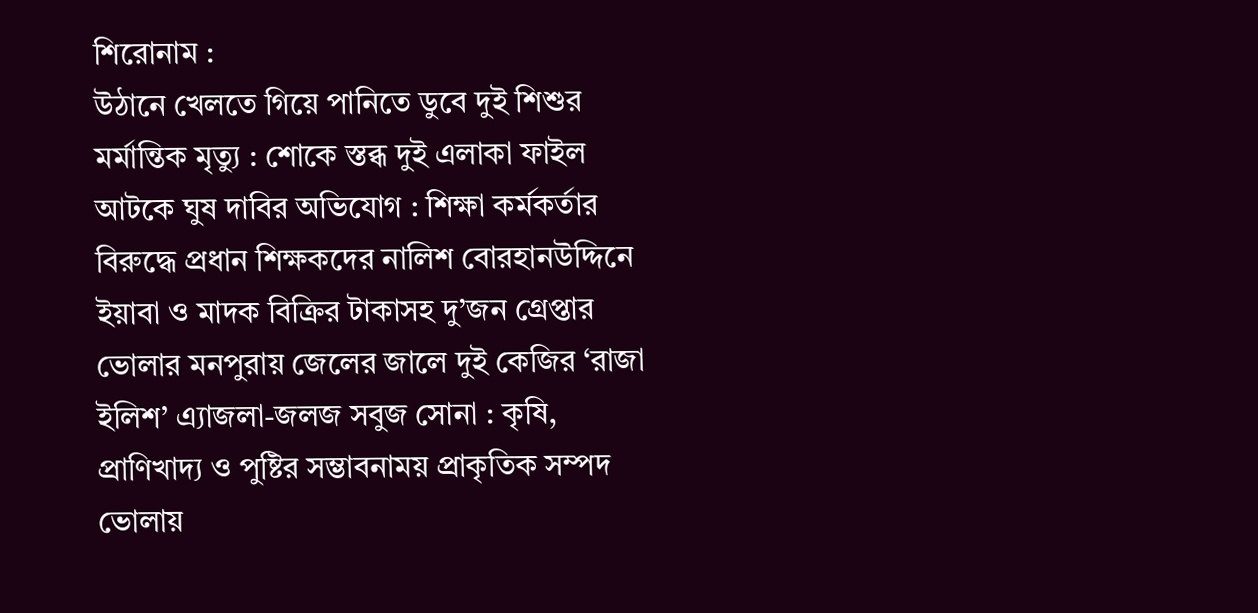শিরোনাম :
উঠানে খেলতে গিয়ে পানিতে ডুবে দুই শিশুর মর্মান্তিক মৃত্যু : শোকে স্তব্ধ দুই এলাকা ফাইল আটকে ঘুষ দাবির অভিযোগ : শিক্ষা কর্মকর্তার বিরুদ্ধে প্রধান শিক্ষকদের নালিশ বোরহানউদ্দিনে ইয়াবা ও মাদক বিক্রির টাকাসহ দু’জন গ্রেপ্তার ভোলার মনপুরায় জেলের জালে দুই কেজির ‘রাজা ইলিশ’ এ্যাজলা-জলজ সবুজ সোনা : কৃষি, প্রাণিখাদ্য ও পুষ্টির সম্ভাবনাময় প্রাকৃতিক সম্পদ ভোলায়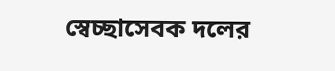স্বেচ্ছাসেবক দলের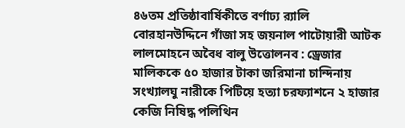৪৬তম প্রতিষ্ঠাবার্ষিকীতে বর্ণাঢ্য র‍্যালি বোরহানউদ্দিনে গাঁজা সহ জয়নাল পাটোয়ারী আটক লালমোহনে অবৈধ বালু উত্তোলনব : ড্রেজার মালিককে ৫০ হাজার টাকা জরিমানা চান্দিনায় সংখ্যালঘু নারীকে পিটিয়ে হত্যা চরফ্যাশনে ২ হাজার কেজি নিষিদ্ধ পলিথিন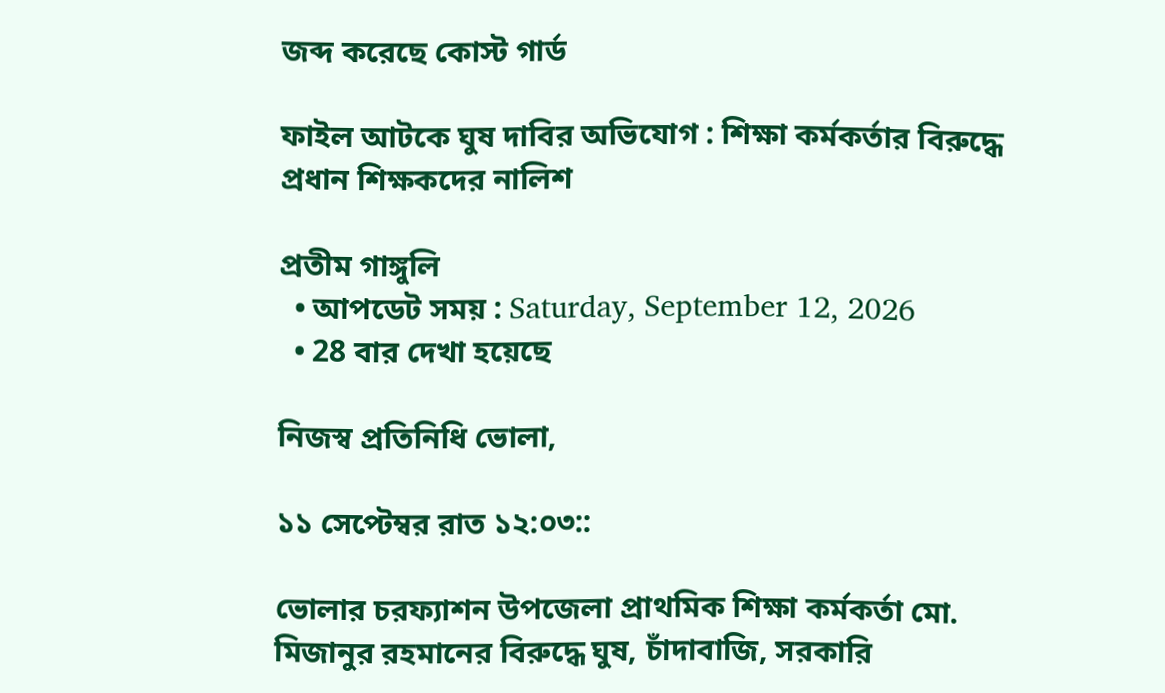জব্দ করেছে কোস্ট গার্ড

ফাইল আটকে ঘুষ দাবির অভিযোগ : শিক্ষা কর্মকর্তার বিরুদ্ধে প্রধান শিক্ষকদের নালিশ

প্রতীম গাঙ্গুলি
  • আপডেট সময় : Saturday, September 12, 2026
  • 28 বার দেখা হয়েছে

নিজস্ব প্রতিনিধি ভোলা,

১১ সেপ্টেম্বর রাত ১২:০৩::

ভোলার চরফ্যাশন উপজেলা প্রাথমিক শিক্ষা কর্মকর্তা মো. মিজানুর রহমানের বিরুদ্ধে ঘুষ, চাঁদাবাজি, সরকারি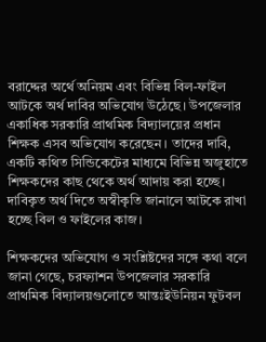বরাদ্দের অর্থে অনিয়ম এবং বিভিন্ন বিল-ফাইল আটকে অর্থ দাবির অভিযোগ উঠেছে। উপজেলার একাধিক সরকারি প্রাথমিক বিদ্যালয়ের প্রধান শিক্ষক এসব অভিযোগ করেছেন। তাদের দাবি, একটি কথিত সিন্ডিকেটের মাধ্যমে বিভিন্ন অজুহাতে শিক্ষকদের কাছ থেকে অর্থ আদায় করা হচ্ছে। দাবিকৃত অর্থ দিতে অস্বীকৃতি জানালে আটকে রাখা হচ্ছে বিল ও ফাইলের কাজ।

শিক্ষকদের অভিযোগ ও সংশ্লিষ্টদের সঙ্গে কথা বলে জানা গেছে, চরফ্যাশন উপজেলার সরকারি প্রাথমিক বিদ্যালয়গুলোতে আন্তঃইউনিয়ন ফুটবল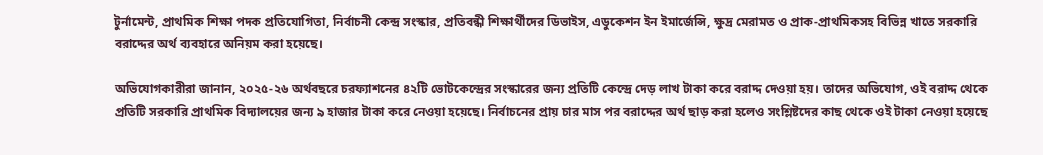টুর্নামেন্ট, প্রাথমিক শিক্ষা পদক প্রতিযোগিতা, নির্বাচনী কেন্দ্র সংস্কার, প্রতিবন্ধী শিক্ষার্থীদের ডিভাইস, এডুকেশন ইন ইমার্জেন্সি, ক্ষুদ্র মেরামত ও প্রাক-প্রাথমিকসহ বিভিন্ন খাতে সরকারি বরাদ্দের অর্থ ব্যবহারে অনিয়ম করা হয়েছে।

অভিযোগকারীরা জানান, ২০২৫-২৬ অর্থবছরে চরফ্যাশনের ৪২টি ভোটকেন্দ্রের সংস্কারের জন্য প্রতিটি কেন্দ্রে দেড় লাখ টাকা করে বরাদ্দ দেওয়া হয়। তাদের অভিযোগ, ওই বরাদ্দ থেকে প্রতিটি সরকারি প্রাথমিক বিদ্যালয়ের জন্য ৯ হাজার টাকা করে নেওয়া হয়েছে। নির্বাচনের প্রায় চার মাস পর বরাদ্দের অর্থ ছাড় করা হলেও সংশ্লিষ্টদের কাছ থেকে ওই টাকা নেওয়া হয়েছে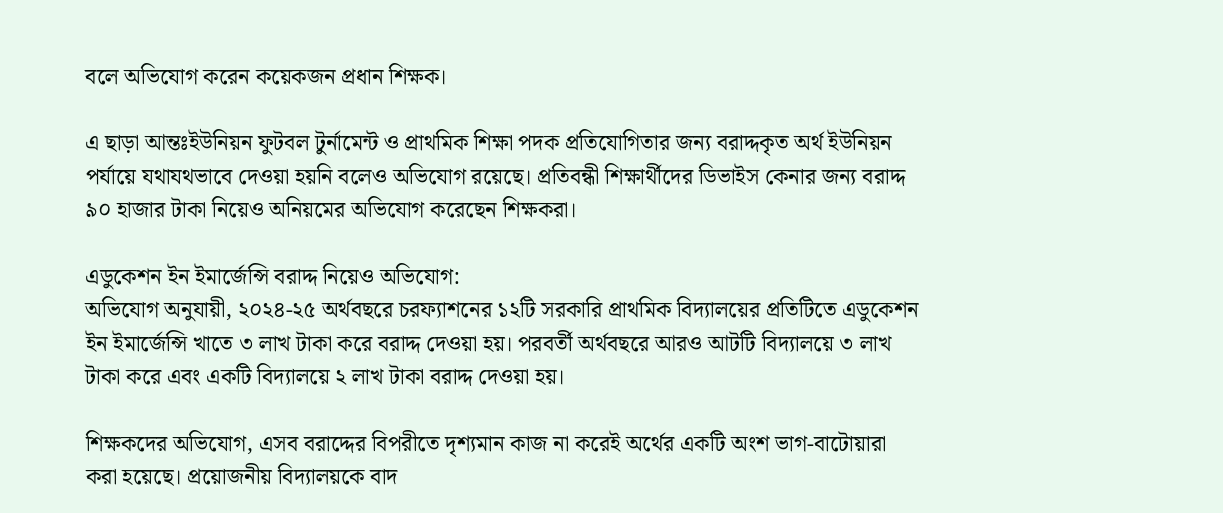বলে অভিযোগ করেন কয়েকজন প্রধান শিক্ষক।

এ ছাড়া আন্তঃইউনিয়ন ফুটবল টুর্নামেন্ট ও প্রাথমিক শিক্ষা পদক প্রতিযোগিতার জন্য বরাদ্দকৃত অর্থ ইউনিয়ন পর্যায়ে যথাযথভাবে দেওয়া হয়নি বলেও অভিযোগ রয়েছে। প্রতিবন্ধী শিক্ষার্থীদের ডিভাইস কেনার জন্য বরাদ্দ ৯০ হাজার টাকা নিয়েও অনিয়মের অভিযোগ করেছেন শিক্ষকরা।

এডুকেশন ইন ইমার্জেন্সি বরাদ্দ নিয়েও অভিযোগ:
অভিযোগ অনুযায়ী, ২০২৪-২৫ অর্থবছরে চরফ্যাশনের ১২টি সরকারি প্রাথমিক বিদ্যালয়ের প্রতিটিতে এডুকেশন ইন ইমার্জেন্সি খাতে ৩ লাখ টাকা করে বরাদ্দ দেওয়া হয়। পরবর্তী অর্থবছরে আরও আটটি বিদ্যালয়ে ৩ লাখ টাকা করে এবং একটি বিদ্যালয়ে ২ লাখ টাকা বরাদ্দ দেওয়া হয়।

শিক্ষকদের অভিযোগ, এসব বরাদ্দের বিপরীতে দৃশ্যমান কাজ না করেই অর্থের একটি অংশ ভাগ-বাটোয়ারা করা হয়েছে। প্রয়োজনীয় বিদ্যালয়কে বাদ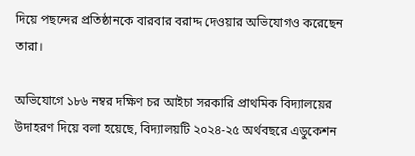দিয়ে পছন্দের প্রতিষ্ঠানকে বারবার বরাদ্দ দেওয়ার অভিযোগও করেছেন তারা।

অভিযোগে ১৮৬ নম্বর দক্ষিণ চর আইচা সরকারি প্রাথমিক বিদ্যালয়ের উদাহরণ দিয়ে বলা হয়েছে, বিদ্যালয়টি ২০২৪-২৫ অর্থবছরে এডুকেশন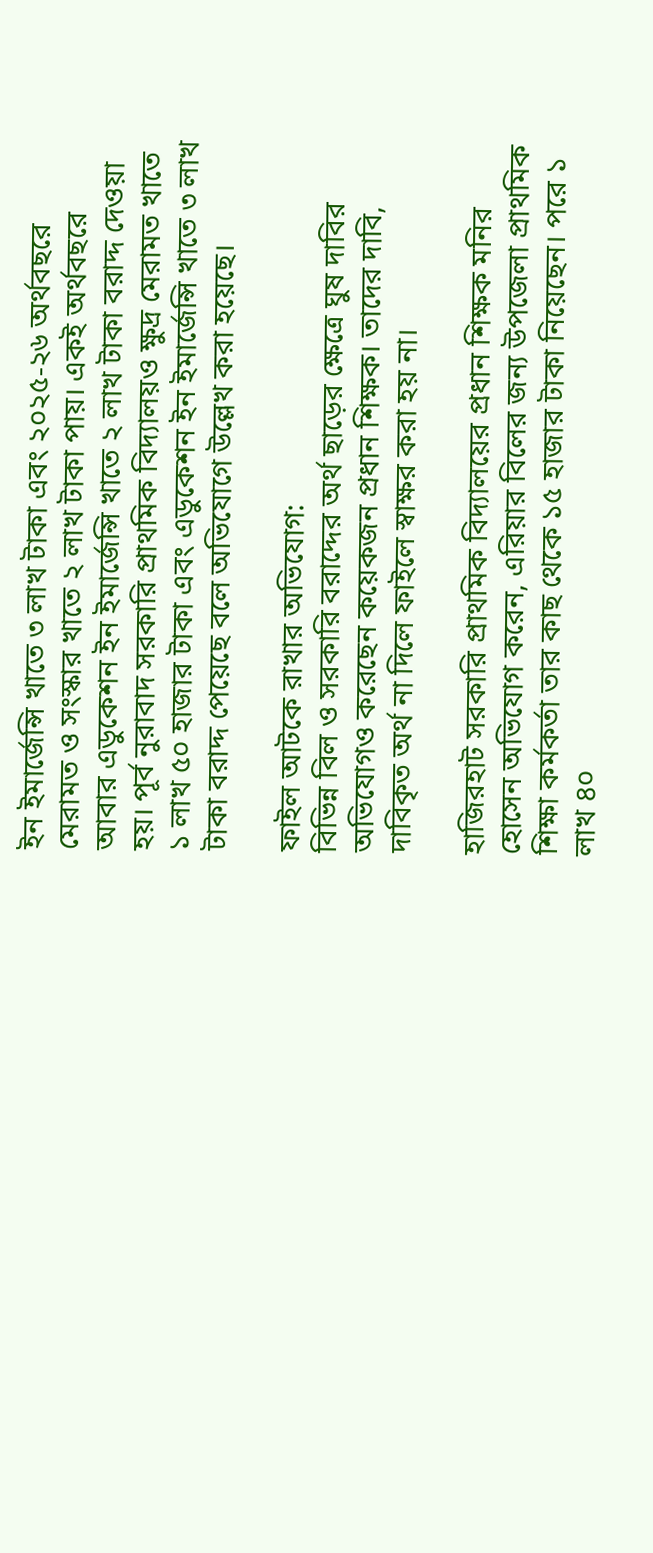ইন ইমার্জেন্সি খাতে ৩ লাখ টাকা এবং ২০২৫-২৬ অর্থবছরে মেরামত ও সংস্কার খাতে ২ লাখ টাকা পায়। একই অর্থবছরে আবার এডুকেশন ইন ইমার্জেন্সি খাতে ২ লাখ টাকা বরাদ্দ দেওয়া হয়। পূর্ব নুরাবাদ সরকারি প্রাথমিক বিদ্যালয়ও ক্ষুদ্র মেরামত খাতে ১ লাখ ৫০ হাজার টাকা এবং এডুকেশন ইন ইমার্জেন্সি খাতে ৩ লাখ টাকা বরাদ্দ পেয়েছে বলে অভিযোগে উল্লেখ করা হয়েছে।

ফাইল আটকে রাখার অভিযোগ:
বিভিন্ন বিল ও সরকারি বরাদ্দের অর্থ ছাড়ের ক্ষেত্রে ঘুষ দাবির অভিযোগও করেছেন কয়েকজন প্রধান শিক্ষক। তাদের দাবি, দাবিকৃত অর্থ না দিলে ফাইলে স্বাক্ষর করা হয় না।

হাজিরহাট সরকারি প্রাথমিক বিদ্যালয়ের প্রধান শিক্ষক মনির হোসেন অভিযোগ করেন, এরিয়ার বিলের জন্য উপজেলা প্রাথমিক শিক্ষা কর্মকর্তা তার কাছ থেকে ১৫ হাজার টাকা নিয়েছেন। পরে ১ লাখ ৪০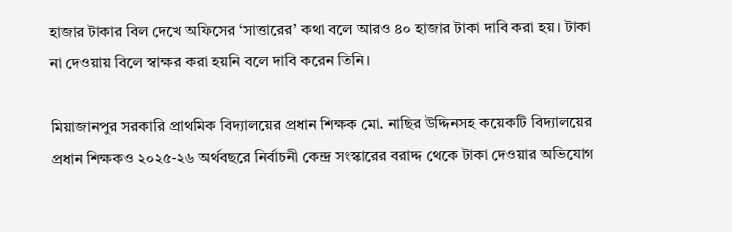হাজার টাকার বিল দেখে অফিসের ‘সাত্তারের’ কথা বলে আরও ৪০ হাজার টাকা দাবি করা হয়। টাকা না দেওয়ায় বিলে স্বাক্ষর করা হয়নি বলে দাবি করেন তিনি।

মিয়াজানপুর সরকারি প্রাথমিক বিদ্যালয়ের প্রধান শিক্ষক মো. নাছির উদ্দিনসহ কয়েকটি বিদ্যালয়ের প্রধান শিক্ষকও ২০২৫-২৬ অর্থবছরে নির্বাচনী কেন্দ্র সংস্কারের বরাদ্দ থেকে টাকা দেওয়ার অভিযোগ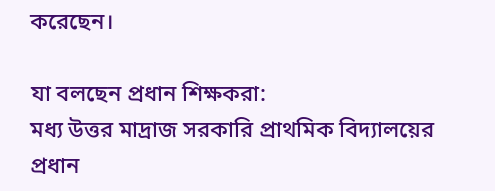করেছেন।

যা বলছেন প্রধান শিক্ষকরা:
মধ্য উত্তর মাদ্রাজ সরকারি প্রাথমিক বিদ্যালয়ের প্রধান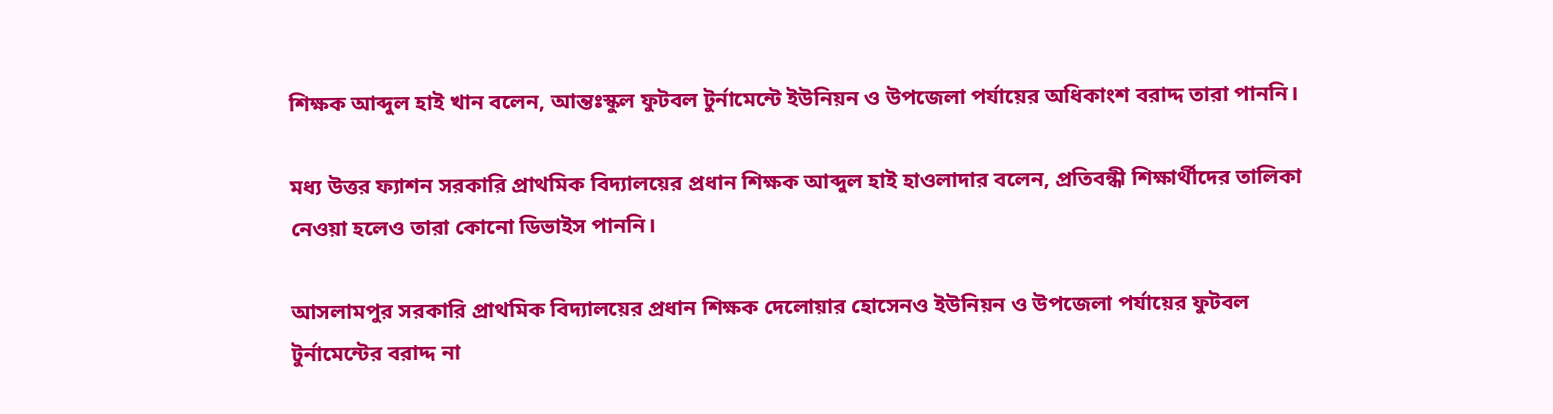শিক্ষক আব্দুল হাই খান বলেন, আন্তঃস্কুল ফুটবল টুর্নামেন্টে ইউনিয়ন ও উপজেলা পর্যায়ের অধিকাংশ বরাদ্দ তারা পাননি।

মধ্য উত্তর ফ্যাশন সরকারি প্রাথমিক বিদ্যালয়ের প্রধান শিক্ষক আব্দুল হাই হাওলাদার বলেন, প্রতিবন্ধী শিক্ষার্থীদের তালিকা নেওয়া হলেও তারা কোনো ডিভাইস পাননি।

আসলামপুর সরকারি প্রাথমিক বিদ্যালয়ের প্রধান শিক্ষক দেলোয়ার হোসেনও ইউনিয়ন ও উপজেলা পর্যায়ের ফুটবল টুর্নামেন্টের বরাদ্দ না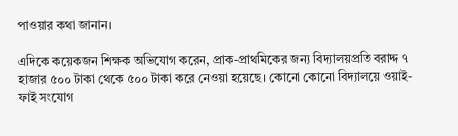পাওয়ার কথা জানান।

এদিকে কয়েকজন শিক্ষক অভিযোগ করেন, প্রাক-প্রাথমিকের জন্য বিদ্যালয়প্রতি বরাদ্দ ৭ হাজার ৫০০ টাকা থেকে ৫০০ টাকা করে নেওয়া হয়েছে। কোনো কোনো বিদ্যালয়ে ওয়াই-ফাই সংযোগ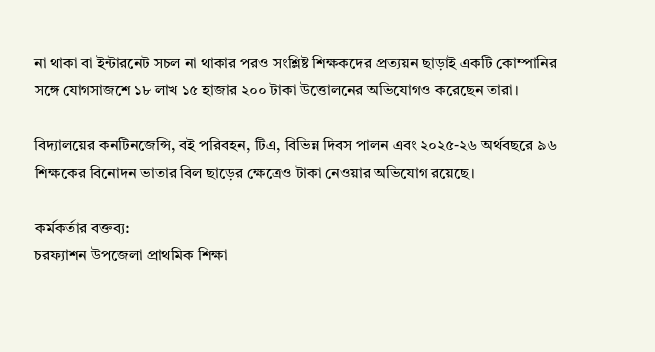না থাকা বা ইন্টারনেট সচল না থাকার পরও সংশ্লিষ্ট শিক্ষকদের প্রত্যয়ন ছাড়াই একটি কোম্পানির সঙ্গে যোগসাজশে ১৮ লাখ ১৫ হাজার ২০০ টাকা উত্তোলনের অভিযোগও করেছেন তারা।

বিদ্যালয়ের কনটিনজেন্সি, বই পরিবহন, টিএ, বিভিন্ন দিবস পালন এবং ২০২৫-২৬ অর্থবছরে ৯৬ শিক্ষকের বিনোদন ভাতার বিল ছাড়ের ক্ষেত্রেও টাকা নেওয়ার অভিযোগ রয়েছে।

কর্মকর্তার বক্তব্য:
চরফ্যাশন উপজেলা প্রাথমিক শিক্ষা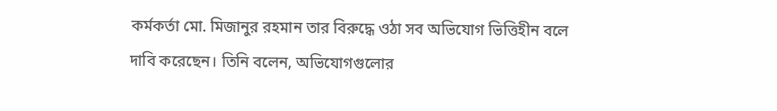কর্মকর্তা মো. মিজানুর রহমান তার বিরুদ্ধে ওঠা সব অভিযোগ ভিত্তিহীন বলে দাবি করেছেন। তিনি বলেন, অভিযোগগুলোর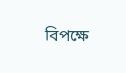বিপক্ষে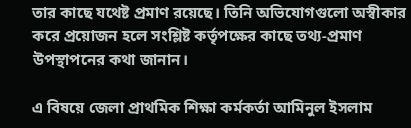তার কাছে যথেষ্ট প্রমাণ রয়েছে। তিনি অভিযোগগুলো অস্বীকার করে প্রয়োজন হলে সংশ্লিষ্ট কর্তৃপক্ষের কাছে তথ্য-প্রমাণ উপস্থাপনের কথা জানান।

এ বিষয়ে জেলা প্রাথমিক শিক্ষা কর্মকর্তা আমিনুল ইসলাম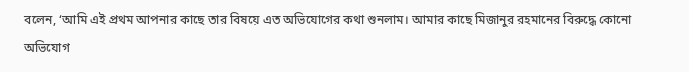বলেন, ‘আমি এই প্রথম আপনার কাছে তার বিষয়ে এত অভিযোগের কথা শুনলাম। আমার কাছে মিজানুর রহমানের বিরুদ্ধে কোনো অভিযোগ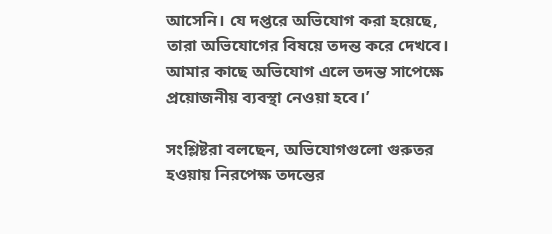আসেনি। যে দপ্তরে অভিযোগ করা হয়েছে, তারা অভিযোগের বিষয়ে তদন্ত করে দেখবে। আমার কাছে অভিযোগ এলে তদন্ত সাপেক্ষে প্রয়োজনীয় ব্যবস্থা নেওয়া হবে।’

সংশ্লিষ্টরা বলছেন, অভিযোগগুলো গুরুতর হওয়ায় নিরপেক্ষ তদন্তের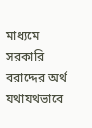মাধ্যমে সরকারি বরাদ্দের অর্থ যথাযথভাবে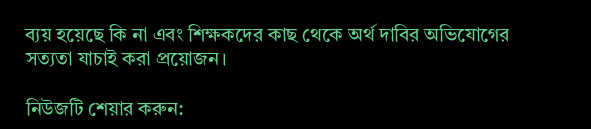ব্যয় হয়েছে কি না এবং শিক্ষকদের কাছ থেকে অর্থ দাবির অভিযোগের সত্যতা যাচাই করা প্রয়োজন।

নিউজটি শেয়ার করুন: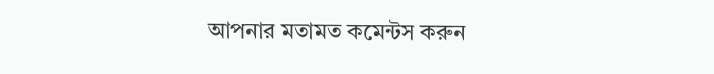আপনার মতামত কমেন্টস করুন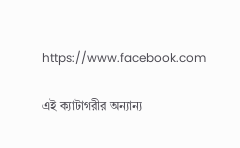https://www.facebook.com

এই ক্যাটাগরীর অন্যান্য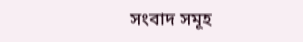সংবাদ সমূহ